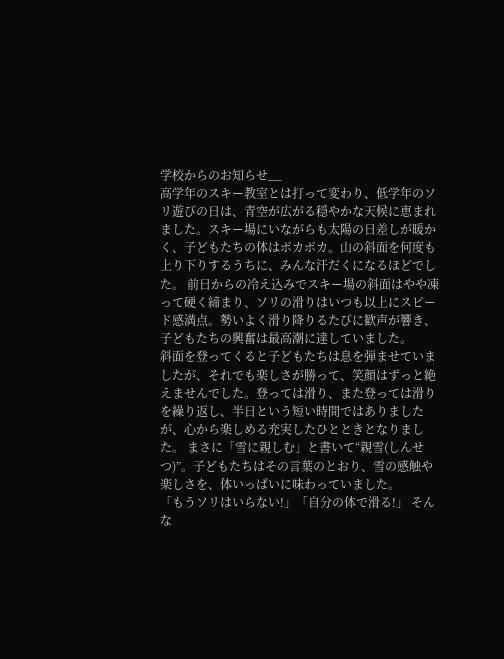学校からのお知らせ__
高学年のスキー教室とは打って変わり、低学年のソリ遊びの日は、青空が広がる穏やかな天候に恵まれました。スキー場にいながらも太陽の日差しが暖かく、子どもたちの体はポカポカ。山の斜面を何度も上り下りするうちに、みんな汗だくになるほどでした。 前日からの冷え込みでスキー場の斜面はやや凍って硬く締まり、ソリの滑りはいつも以上にスピード感満点。勢いよく滑り降りるたびに歓声が響き、子どもたちの興奮は最高潮に達していました。
斜面を登ってくると子どもたちは息を弾ませていましたが、それでも楽しさが勝って、笑顔はずっと絶えませんでした。登っては滑り、また登っては滑りを繰り返し、半日という短い時間ではありましたが、心から楽しめる充実したひとときとなりました。 まさに「雪に親しむ」と書いて“親雪(しんせつ)”。子どもたちはその言葉のとおり、雪の感触や楽しさを、体いっぱいに味わっていました。
「もうソリはいらない!」「自分の体で滑る!」 そんな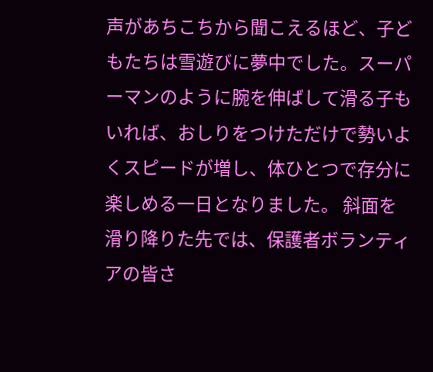声があちこちから聞こえるほど、子どもたちは雪遊びに夢中でした。スーパーマンのように腕を伸ばして滑る子もいれば、おしりをつけただけで勢いよくスピードが増し、体ひとつで存分に楽しめる一日となりました。 斜面を滑り降りた先では、保護者ボランティアの皆さ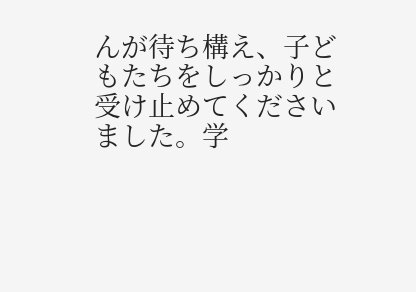んが待ち構え、子どもたちをしっかりと受け止めてくださいました。学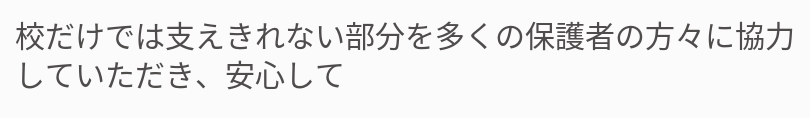校だけでは支えきれない部分を多くの保護者の方々に協力していただき、安心して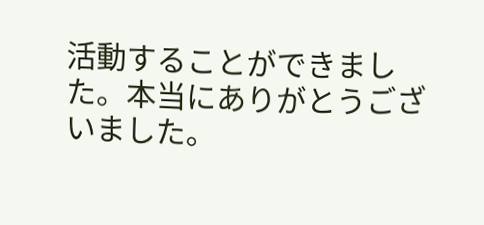活動することができました。本当にありがとうございました。